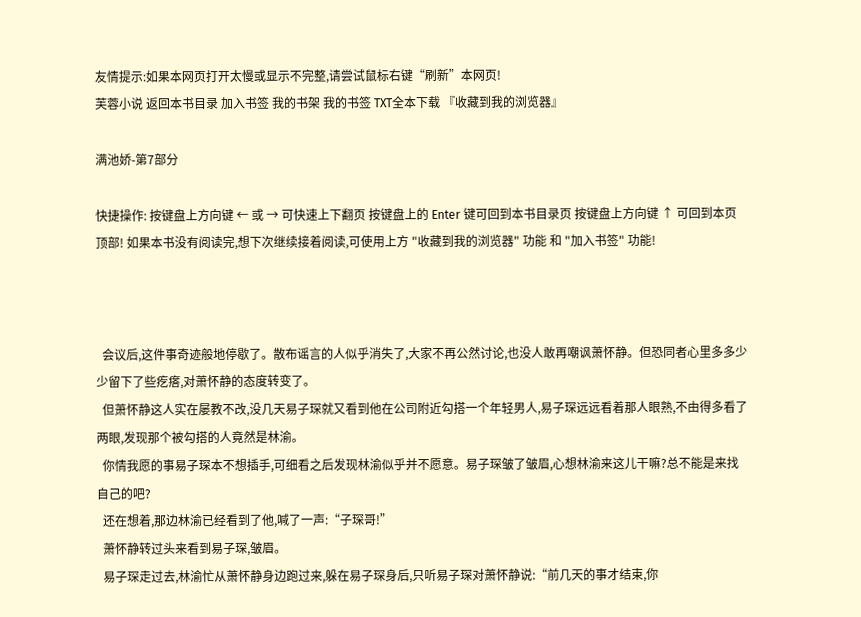友情提示:如果本网页打开太慢或显示不完整,请尝试鼠标右键“刷新”本网页!
芙蓉小说 返回本书目录 加入书签 我的书架 我的书签 TXT全本下载 『收藏到我的浏览器』

满池娇-第7部分

快捷操作: 按键盘上方向键 ← 或 → 可快速上下翻页 按键盘上的 Enter 键可回到本书目录页 按键盘上方向键 ↑ 可回到本页顶部! 如果本书没有阅读完,想下次继续接着阅读,可使用上方 "收藏到我的浏览器" 功能 和 "加入书签" 功能!



  会议后,这件事奇迹般地停歇了。散布谣言的人似乎消失了,大家不再公然讨论,也没人敢再嘲讽萧怀静。但恐同者心里多多少少留下了些疙瘩,对萧怀静的态度转变了。
  但萧怀静这人实在屡教不改,没几天易子琛就又看到他在公司附近勾搭一个年轻男人,易子琛远远看着那人眼熟,不由得多看了两眼,发现那个被勾搭的人竟然是林渝。
  你情我愿的事易子琛本不想插手,可细看之后发现林渝似乎并不愿意。易子琛皱了皱眉,心想林渝来这儿干嘛?总不能是来找自己的吧?
  还在想着,那边林渝已经看到了他,喊了一声:“子琛哥!”
  萧怀静转过头来看到易子琛,皱眉。
  易子琛走过去,林渝忙从萧怀静身边跑过来,躲在易子琛身后,只听易子琛对萧怀静说:“前几天的事才结束,你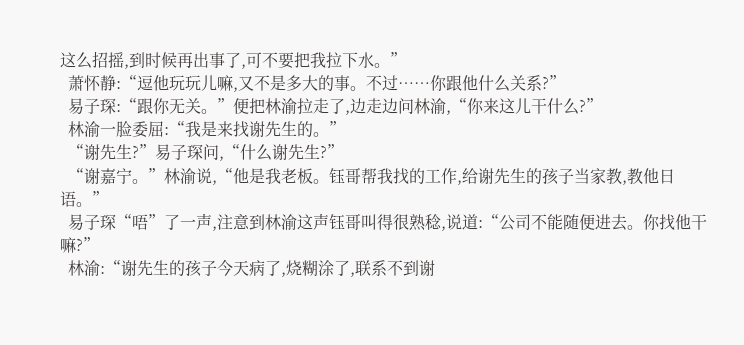这么招摇,到时候再出事了,可不要把我拉下水。”
  萧怀静:“逗他玩玩儿嘛,又不是多大的事。不过……你跟他什么关系?”
  易子琛:“跟你无关。”便把林渝拉走了,边走边问林渝,“你来这儿干什么?”
  林渝一脸委屈:“我是来找谢先生的。”
  “谢先生?”易子琛问,“什么谢先生?”
  “谢嘉宁。”林渝说,“他是我老板。钰哥帮我找的工作,给谢先生的孩子当家教,教他日语。”
  易子琛“唔”了一声,注意到林渝这声钰哥叫得很熟稔,说道:“公司不能随便进去。你找他干嘛?”
  林渝:“谢先生的孩子今天病了,烧糊涂了,联系不到谢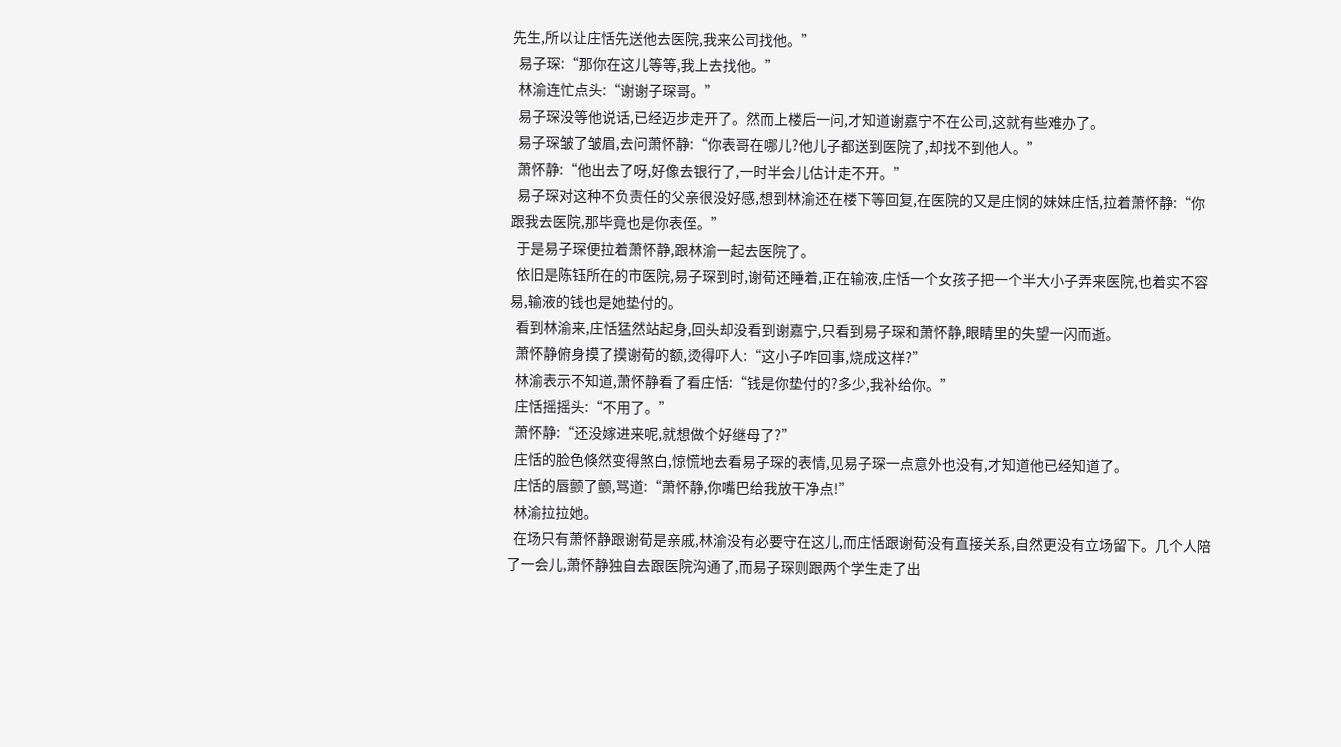先生,所以让庄恬先送他去医院,我来公司找他。”
  易子琛:“那你在这儿等等,我上去找他。”
  林渝连忙点头:“谢谢子琛哥。”
  易子琛没等他说话,已经迈步走开了。然而上楼后一问,才知道谢嘉宁不在公司,这就有些难办了。
  易子琛皱了皱眉,去问萧怀静:“你表哥在哪儿?他儿子都送到医院了,却找不到他人。”
  萧怀静:“他出去了呀,好像去银行了,一时半会儿估计走不开。”
  易子琛对这种不负责任的父亲很没好感,想到林渝还在楼下等回复,在医院的又是庄悯的妹妹庄恬,拉着萧怀静:“你跟我去医院,那毕竟也是你表侄。”
  于是易子琛便拉着萧怀静,跟林渝一起去医院了。
  依旧是陈钰所在的市医院,易子琛到时,谢荀还睡着,正在输液,庄恬一个女孩子把一个半大小子弄来医院,也着实不容易,输液的钱也是她垫付的。
  看到林渝来,庄恬猛然站起身,回头却没看到谢嘉宁,只看到易子琛和萧怀静,眼睛里的失望一闪而逝。
  萧怀静俯身摸了摸谢荀的额,烫得吓人:“这小子咋回事,烧成这样?”
  林渝表示不知道,萧怀静看了看庄恬:“钱是你垫付的?多少,我补给你。”
  庄恬摇摇头:“不用了。”
  萧怀静:“还没嫁进来呢,就想做个好继母了?”
  庄恬的脸色倏然变得煞白,惊慌地去看易子琛的表情,见易子琛一点意外也没有,才知道他已经知道了。
  庄恬的唇颤了颤,骂道:“萧怀静,你嘴巴给我放干净点!”
  林渝拉拉她。
  在场只有萧怀静跟谢荀是亲戚,林渝没有必要守在这儿,而庄恬跟谢荀没有直接关系,自然更没有立场留下。几个人陪了一会儿,萧怀静独自去跟医院沟通了,而易子琛则跟两个学生走了出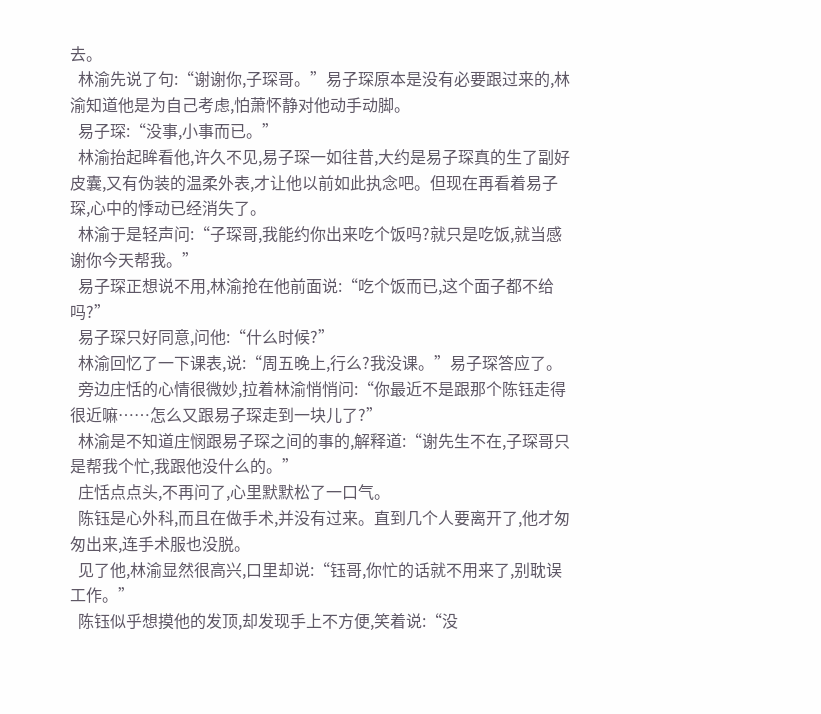去。
  林渝先说了句:“谢谢你,子琛哥。”易子琛原本是没有必要跟过来的,林渝知道他是为自己考虑,怕萧怀静对他动手动脚。
  易子琛:“没事,小事而已。”
  林渝抬起眸看他,许久不见,易子琛一如往昔,大约是易子琛真的生了副好皮囊,又有伪装的温柔外表,才让他以前如此执念吧。但现在再看着易子琛,心中的悸动已经消失了。
  林渝于是轻声问:“子琛哥,我能约你出来吃个饭吗?就只是吃饭,就当感谢你今天帮我。”
  易子琛正想说不用,林渝抢在他前面说:“吃个饭而已,这个面子都不给吗?”
  易子琛只好同意,问他:“什么时候?”
  林渝回忆了一下课表,说:“周五晚上,行么?我没课。”易子琛答应了。
  旁边庄恬的心情很微妙,拉着林渝悄悄问:“你最近不是跟那个陈钰走得很近嘛……怎么又跟易子琛走到一块儿了?”
  林渝是不知道庄悯跟易子琛之间的事的,解释道:“谢先生不在,子琛哥只是帮我个忙,我跟他没什么的。”
  庄恬点点头,不再问了,心里默默松了一口气。
  陈钰是心外科,而且在做手术,并没有过来。直到几个人要离开了,他才匆匆出来,连手术服也没脱。
  见了他,林渝显然很高兴,口里却说:“钰哥,你忙的话就不用来了,别耽误工作。”
  陈钰似乎想摸他的发顶,却发现手上不方便,笑着说:“没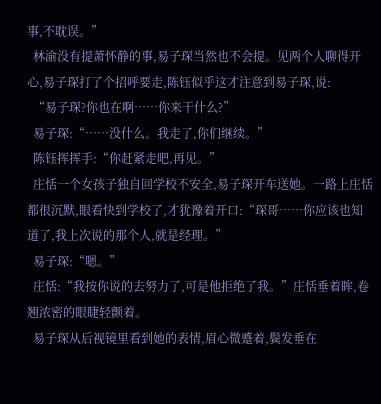事,不耽误。”
  林渝没有提萧怀静的事,易子琛当然也不会提。见两个人聊得开心,易子琛打了个招呼要走,陈钰似乎这才注意到易子琛,说:
  “易子琛?你也在啊……你来干什么?”
  易子琛:“……没什么。我走了,你们继续。”
  陈钰挥挥手:“你赶紧走吧,再见。”
  庄恬一个女孩子独自回学校不安全,易子琛开车送她。一路上庄恬都很沉默,眼看快到学校了,才犹豫着开口:“琛哥……你应该也知道了,我上次说的那个人,就是经理。”
  易子琛:“嗯。”
  庄恬:“我按你说的去努力了,可是他拒绝了我。”庄恬垂着眸,卷翘浓密的眼睫轻颤着。
  易子琛从后视镜里看到她的表情,眉心微蹙着,鬓发垂在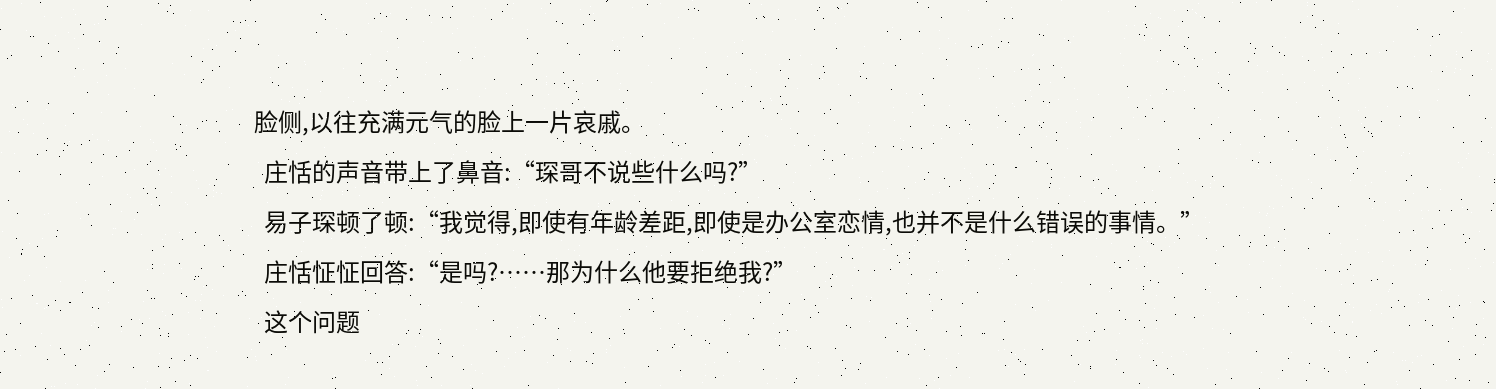脸侧,以往充满元气的脸上一片哀戚。
  庄恬的声音带上了鼻音:“琛哥不说些什么吗?”
  易子琛顿了顿:“我觉得,即使有年龄差距,即使是办公室恋情,也并不是什么错误的事情。”
  庄恬怔怔回答:“是吗?……那为什么他要拒绝我?”
  这个问题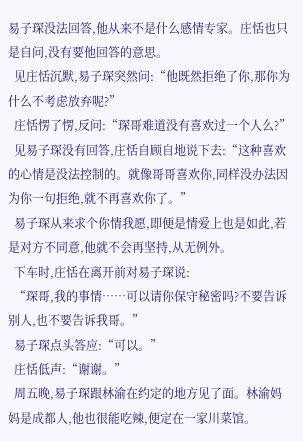易子琛没法回答,他从来不是什么感情专家。庄恬也只是自问,没有要他回答的意思。
  见庄恬沉默,易子琛突然问:“他既然拒绝了你,那你为什么不考虑放弃呢?”
  庄恬愣了愣,反问:“琛哥难道没有喜欢过一个人么?”
  见易子琛没有回答,庄恬自顾自地说下去:“这种喜欢的心情是没法控制的。就像哥哥喜欢你,同样没办法因为你一句拒绝,就不再喜欢你了。”
  易子琛从来求个你情我愿,即便是情爱上也是如此,若是对方不同意,他就不会再坚持,从无例外。
  下车时,庄恬在离开前对易子琛说:
  “琛哥,我的事情……可以请你保守秘密吗?不要告诉别人,也不要告诉我哥。”
  易子琛点头答应:“可以。”
  庄恬低声:“谢谢。”
  周五晚,易子琛跟林渝在约定的地方见了面。林渝妈妈是成都人,他也很能吃辣,便定在一家川菜馆。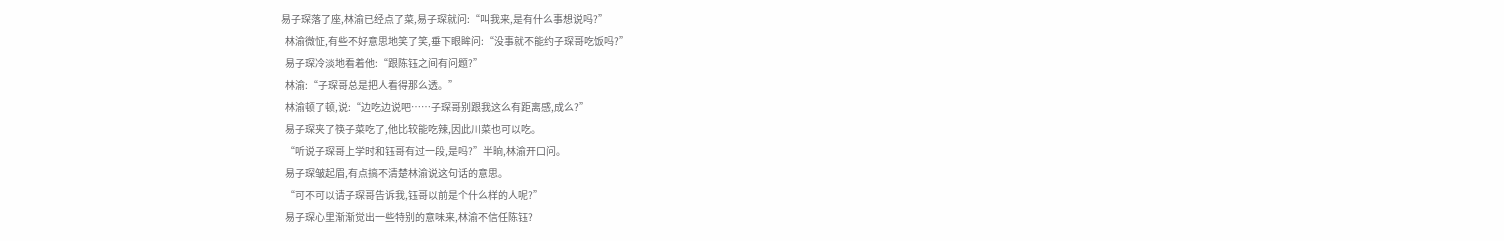易子琛落了座,林渝已经点了菜,易子琛就问:“叫我来,是有什么事想说吗?”
  林渝微怔,有些不好意思地笑了笑,垂下眼眸问:“没事就不能约子琛哥吃饭吗?”
  易子琛冷淡地看着他:“跟陈钰之间有问题?”
  林渝:“子琛哥总是把人看得那么透。”
  林渝顿了顿,说:“边吃边说吧……子琛哥别跟我这么有距离感,成么?”
  易子琛夹了筷子菜吃了,他比较能吃辣,因此川菜也可以吃。
  “听说子琛哥上学时和钰哥有过一段,是吗?”半晌,林渝开口问。
  易子琛皱起眉,有点搞不清楚林渝说这句话的意思。
  “可不可以请子琛哥告诉我,钰哥以前是个什么样的人呢?”
  易子琛心里渐渐觉出一些特别的意味来,林渝不信任陈钰?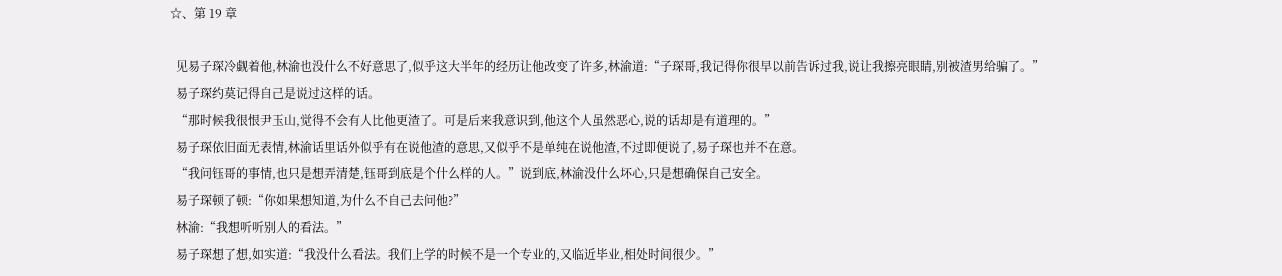☆、第 19 章

  见易子琛冷觑着他,林渝也没什么不好意思了,似乎这大半年的经历让他改变了许多,林渝道:“子琛哥,我记得你很早以前告诉过我,说让我擦亮眼睛,别被渣男给骗了。”
  易子琛约莫记得自己是说过这样的话。
  “那时候我很恨尹玉山,觉得不会有人比他更渣了。可是后来我意识到,他这个人虽然恶心,说的话却是有道理的。”
  易子琛依旧面无表情,林渝话里话外似乎有在说他渣的意思,又似乎不是单纯在说他渣,不过即便说了,易子琛也并不在意。
  “我问钰哥的事情,也只是想弄清楚,钰哥到底是个什么样的人。”说到底,林渝没什么坏心,只是想确保自己安全。
  易子琛顿了顿:“你如果想知道,为什么不自己去问他?”
  林渝:“我想听听别人的看法。”
  易子琛想了想,如实道:“我没什么看法。我们上学的时候不是一个专业的,又临近毕业,相处时间很少。”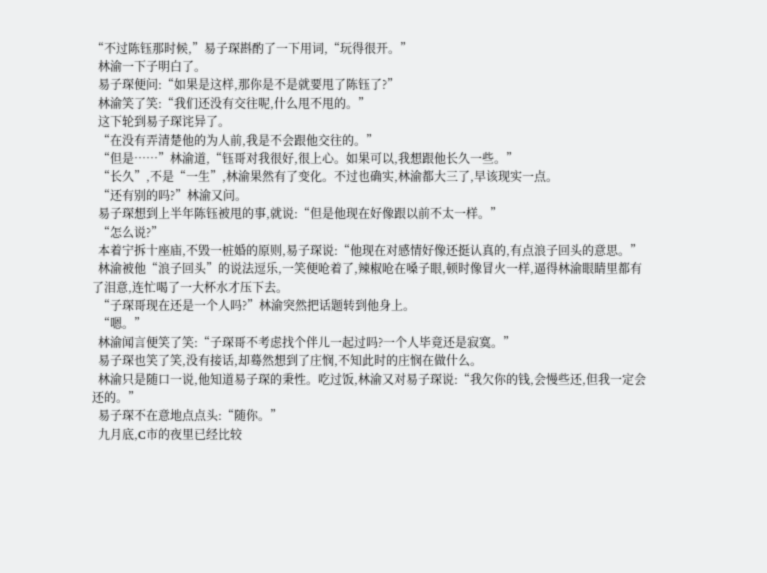“不过陈钰那时候,”易子琛斟酌了一下用词,“玩得很开。”
  林渝一下子明白了。
  易子琛便问:“如果是这样,那你是不是就要甩了陈钰了?”
  林渝笑了笑:“我们还没有交往呢,什么甩不甩的。”
  这下轮到易子琛诧异了。
  “在没有弄清楚他的为人前,我是不会跟他交往的。”
  “但是……”林渝道,“钰哥对我很好,很上心。如果可以,我想跟他长久一些。”
  “长久”,不是“一生”,林渝果然有了变化。不过也确实,林渝都大三了,早该现实一点。
  “还有别的吗?”林渝又问。
  易子琛想到上半年陈钰被甩的事,就说:“但是他现在好像跟以前不太一样。”
  “怎么说?”
  本着宁拆十座庙,不毁一桩婚的原则,易子琛说:“他现在对感情好像还挺认真的,有点浪子回头的意思。”
  林渝被他“浪子回头”的说法逗乐,一笑便呛着了,辣椒呛在嗓子眼,顿时像冒火一样,逼得林渝眼睛里都有了泪意,连忙喝了一大杯水才压下去。
  “子琛哥现在还是一个人吗?”林渝突然把话题转到他身上。
  “嗯。”
  林渝闻言便笑了笑:“子琛哥不考虑找个伴儿一起过吗?一个人毕竟还是寂寞。”
  易子琛也笑了笑,没有接话,却蓦然想到了庄悯,不知此时的庄悯在做什么。
  林渝只是随口一说,他知道易子琛的秉性。吃过饭,林渝又对易子琛说:“我欠你的钱,会慢些还,但我一定会还的。”
  易子琛不在意地点点头:“随你。”
  九月底,C市的夜里已经比较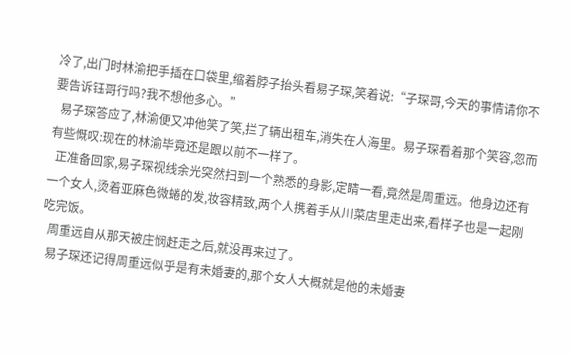冷了,出门时林渝把手插在口袋里,缩着脖子抬头看易子琛,笑着说:“子琛哥,今天的事情请你不要告诉钰哥行吗?我不想他多心。”
  易子琛答应了,林渝便又冲他笑了笑,拦了辆出租车,消失在人海里。易子琛看着那个笑容,忽而有些慨叹:现在的林渝毕竟还是跟以前不一样了。
  正准备回家,易子琛视线余光突然扫到一个熟悉的身影,定睛一看,竟然是周重远。他身边还有一个女人,烫着亚麻色微蜷的发,妆容精致,两个人携着手从川菜店里走出来,看样子也是一起刚吃完饭。
  周重远自从那天被庄悯赶走之后,就没再来过了。
  易子琛还记得周重远似乎是有未婚妻的,那个女人大概就是他的未婚妻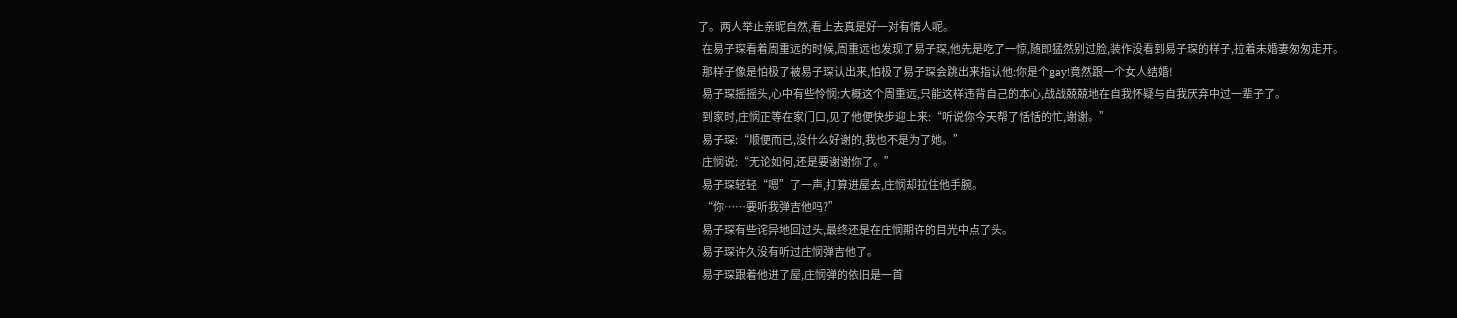了。两人举止亲昵自然,看上去真是好一对有情人呢。
  在易子琛看着周重远的时候,周重远也发现了易子琛,他先是吃了一惊,随即猛然别过脸,装作没看到易子琛的样子,拉着未婚妻匆匆走开。
  那样子像是怕极了被易子琛认出来,怕极了易子琛会跳出来指认他:你是个gay!竟然跟一个女人结婚!
  易子琛摇摇头,心中有些怜悯:大概这个周重远,只能这样违背自己的本心,战战兢兢地在自我怀疑与自我厌弃中过一辈子了。
  到家时,庄悯正等在家门口,见了他便快步迎上来:“听说你今天帮了恬恬的忙,谢谢。”
  易子琛:“顺便而已,没什么好谢的,我也不是为了她。”
  庄悯说:“无论如何,还是要谢谢你了。”
  易子琛轻轻“嗯”了一声,打算进屋去,庄悯却拉住他手腕。
  “你……要听我弹吉他吗?”
  易子琛有些诧异地回过头,最终还是在庄悯期许的目光中点了头。
  易子琛许久没有听过庄悯弹吉他了。
  易子琛跟着他进了屋,庄悯弹的依旧是一首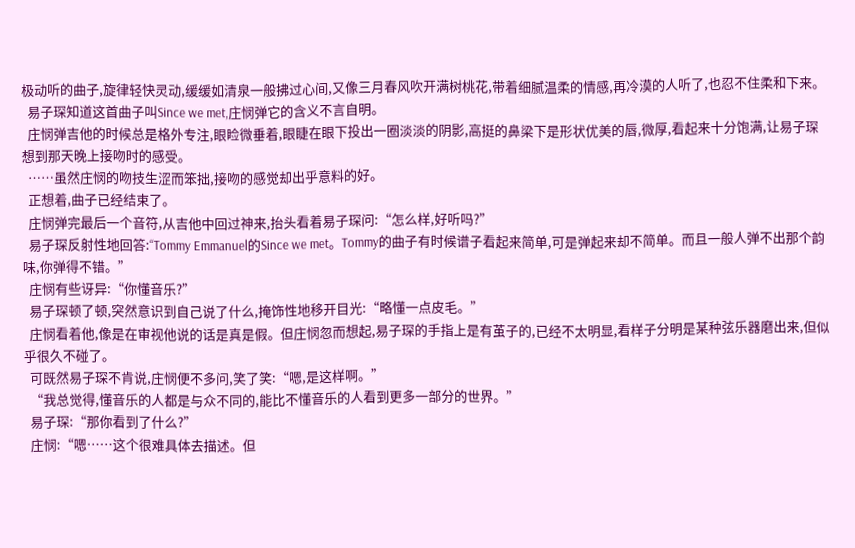极动听的曲子,旋律轻快灵动,缓缓如清泉一般拂过心间,又像三月春风吹开满树桃花,带着细腻温柔的情感,再冷漠的人听了,也忍不住柔和下来。
  易子琛知道这首曲子叫Since we met,庄悯弹它的含义不言自明。
  庄悯弹吉他的时候总是格外专注,眼睑微垂着,眼睫在眼下投出一圈淡淡的阴影,高挺的鼻梁下是形状优美的唇,微厚,看起来十分饱满,让易子琛想到那天晚上接吻时的感受。
  ……虽然庄悯的吻技生涩而笨拙,接吻的感觉却出乎意料的好。
  正想着,曲子已经结束了。
  庄悯弹完最后一个音符,从吉他中回过神来,抬头看着易子琛问:“怎么样,好听吗?”
  易子琛反射性地回答:“Tommy Emmanuel的Since we met。Tommy的曲子有时候谱子看起来简单,可是弹起来却不简单。而且一般人弹不出那个韵味,你弹得不错。”
  庄悯有些讶异:“你懂音乐?”
  易子琛顿了顿,突然意识到自己说了什么,掩饰性地移开目光:“略懂一点皮毛。”
  庄悯看着他,像是在审视他说的话是真是假。但庄悯忽而想起,易子琛的手指上是有茧子的,已经不太明显,看样子分明是某种弦乐器磨出来,但似乎很久不碰了。
  可既然易子琛不肯说,庄悯便不多问,笑了笑:“嗯,是这样啊。”
  “我总觉得,懂音乐的人都是与众不同的,能比不懂音乐的人看到更多一部分的世界。”
  易子琛:“那你看到了什么?”
  庄悯:“嗯……这个很难具体去描述。但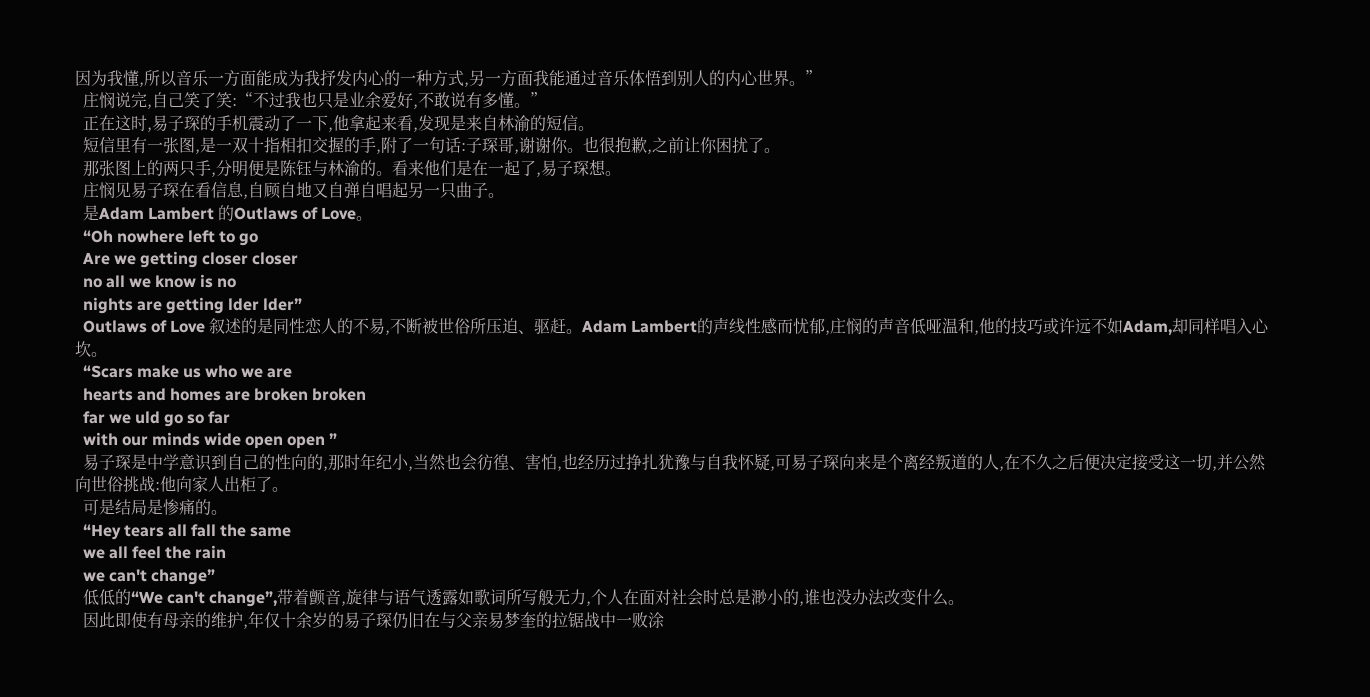因为我懂,所以音乐一方面能成为我抒发内心的一种方式,另一方面我能通过音乐体悟到别人的内心世界。”
  庄悯说完,自己笑了笑:“不过我也只是业余爱好,不敢说有多懂。”
  正在这时,易子琛的手机震动了一下,他拿起来看,发现是来自林渝的短信。
  短信里有一张图,是一双十指相扣交握的手,附了一句话:子琛哥,谢谢你。也很抱歉,之前让你困扰了。
  那张图上的两只手,分明便是陈钰与林渝的。看来他们是在一起了,易子琛想。
  庄悯见易子琛在看信息,自顾自地又自弹自唱起另一只曲子。
  是Adam Lambert 的Outlaws of Love。
  “Oh nowhere left to go
  Are we getting closer closer
  no all we know is no
  nights are getting lder lder”
  Outlaws of Love 叙述的是同性恋人的不易,不断被世俗所压迫、驱赶。Adam Lambert的声线性感而忧郁,庄悯的声音低哑温和,他的技巧或许远不如Adam,却同样唱入心坎。
  “Scars make us who we are
  hearts and homes are broken broken
  far we uld go so far
  with our minds wide open open ”
  易子琛是中学意识到自己的性向的,那时年纪小,当然也会彷徨、害怕,也经历过挣扎犹豫与自我怀疑,可易子琛向来是个离经叛道的人,在不久之后便决定接受这一切,并公然向世俗挑战:他向家人出柜了。
  可是结局是惨痛的。
  “Hey tears all fall the same
  we all feel the rain
  we can't change”
  低低的“We can't change”,带着颤音,旋律与语气透露如歌词所写般无力,个人在面对社会时总是渺小的,谁也没办法改变什么。
  因此即使有母亲的维护,年仅十余岁的易子琛仍旧在与父亲易梦奎的拉锯战中一败涂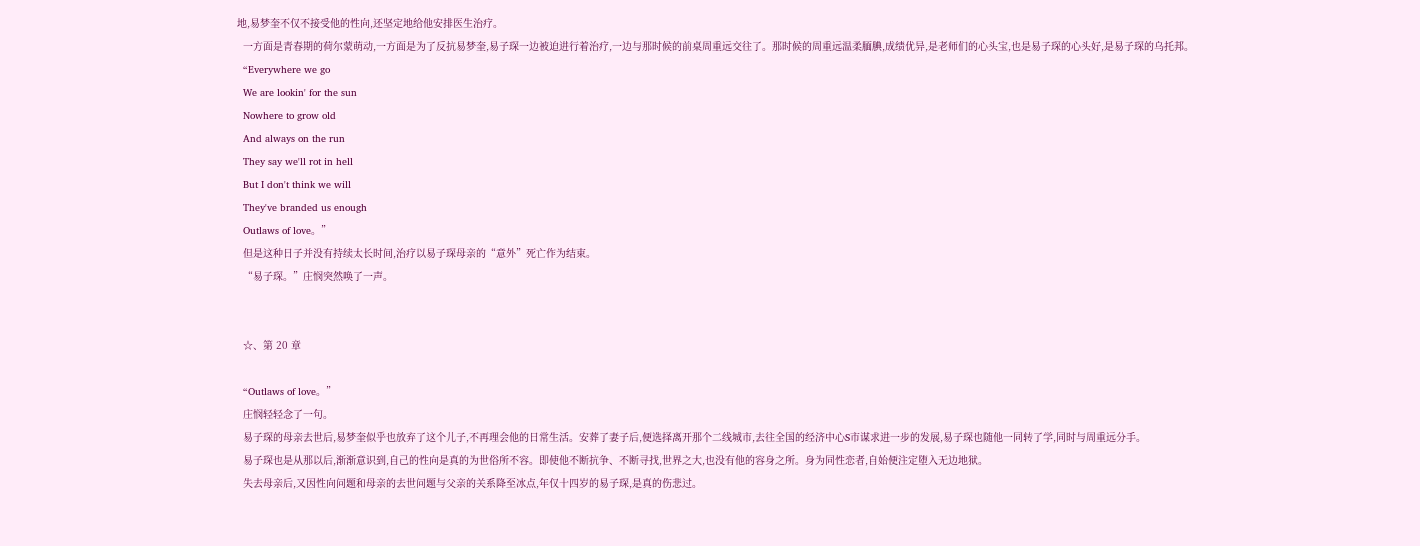地,易梦奎不仅不接受他的性向,还坚定地给他安排医生治疗。
  一方面是青春期的荷尔蒙萌动,一方面是为了反抗易梦奎,易子琛一边被迫进行着治疗,一边与那时候的前桌周重远交往了。那时候的周重远温柔腼腆,成绩优异,是老师们的心头宝,也是易子琛的心头好,是易子琛的乌托邦。
  “Everywhere we go
  We are lookin' for the sun
  Nowhere to grow old
  And always on the run
  They say we'll rot in hell
  But I don't think we will
  They've branded us enough
  Outlaws of love。”
  但是这种日子并没有持续太长时间,治疗以易子琛母亲的“意外”死亡作为结束。
  “易子琛。”庄悯突然唤了一声。


  ☆、第 20 章

  “Outlaws of love。”
  庄悯轻轻念了一句。
  易子琛的母亲去世后,易梦奎似乎也放弃了这个儿子,不再理会他的日常生活。安葬了妻子后,便选择离开那个二线城市,去往全国的经济中心S市谋求进一步的发展,易子琛也随他一同转了学,同时与周重远分手。
  易子琛也是从那以后,渐渐意识到,自己的性向是真的为世俗所不容。即使他不断抗争、不断寻找,世界之大,也没有他的容身之所。身为同性恋者,自始便注定堕入无边地狱。
  失去母亲后,又因性向问题和母亲的去世问题与父亲的关系降至冰点,年仅十四岁的易子琛,是真的伤悲过。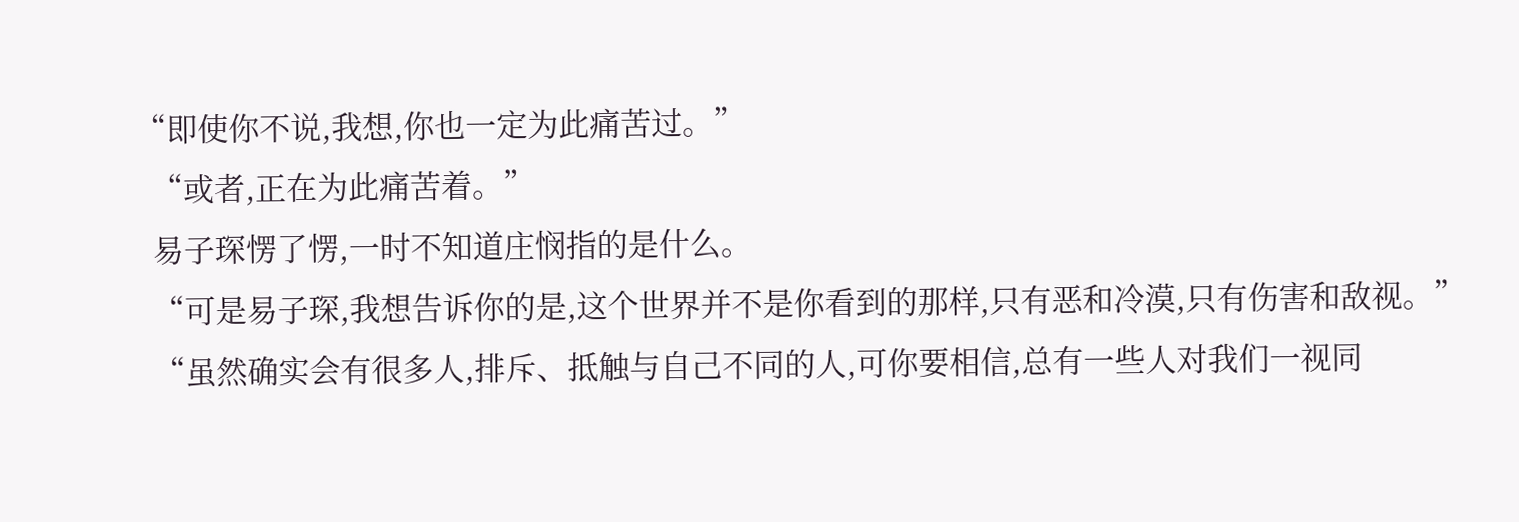“即使你不说,我想,你也一定为此痛苦过。”
  “或者,正在为此痛苦着。”
  易子琛愣了愣,一时不知道庄悯指的是什么。
  “可是易子琛,我想告诉你的是,这个世界并不是你看到的那样,只有恶和冷漠,只有伤害和敌视。”
  “虽然确实会有很多人,排斥、抵触与自己不同的人,可你要相信,总有一些人对我们一视同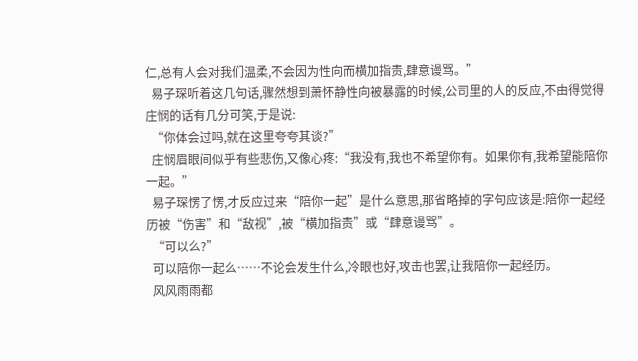仁,总有人会对我们温柔,不会因为性向而横加指责,肆意谩骂。”
  易子琛听着这几句话,骤然想到萧怀静性向被暴露的时候,公司里的人的反应,不由得觉得庄悯的话有几分可笑,于是说:
  “你体会过吗,就在这里夸夸其谈?”
  庄悯眉眼间似乎有些悲伤,又像心疼:“我没有,我也不希望你有。如果你有,我希望能陪你一起。”
  易子琛愣了愣,才反应过来“陪你一起”是什么意思,那省略掉的字句应该是:陪你一起经历被“伤害”和“敌视”,被“横加指责”或“肆意谩骂”。
  “可以么?”
  可以陪你一起么……不论会发生什么,冷眼也好,攻击也罢,让我陪你一起经历。
  风风雨雨都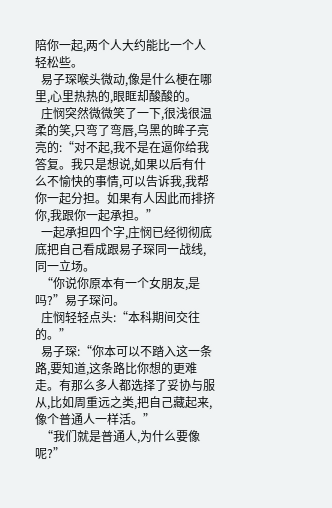陪你一起,两个人大约能比一个人轻松些。
  易子琛喉头微动,像是什么梗在哪里,心里热热的,眼眶却酸酸的。
  庄悯突然微微笑了一下,很浅很温柔的笑,只弯了弯唇,乌黑的眸子亮亮的:“对不起,我不是在逼你给我答复。我只是想说,如果以后有什么不愉快的事情,可以告诉我,我帮你一起分担。如果有人因此而排挤你,我跟你一起承担。”
  一起承担四个字,庄悯已经彻彻底底把自己看成跟易子琛同一战线,同一立场。
  “你说你原本有一个女朋友,是吗?”易子琛问。
  庄悯轻轻点头:“本科期间交往的。”
  易子琛:“你本可以不踏入这一条路,要知道,这条路比你想的更难走。有那么多人都选择了妥协与服从,比如周重远之类,把自己藏起来,像个普通人一样活。”
  “我们就是普通人,为什么要像呢?”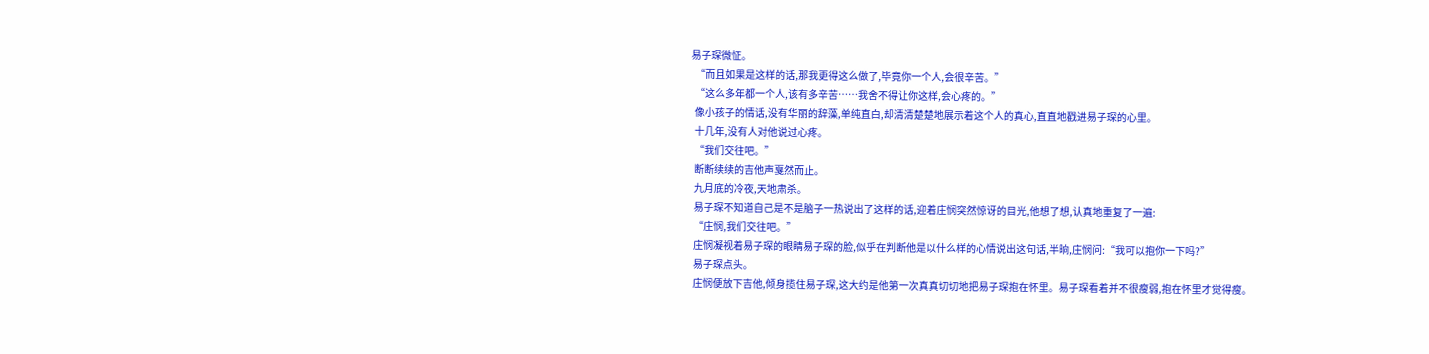易子琛微怔。
  “而且如果是这样的话,那我更得这么做了,毕竟你一个人,会很辛苦。”
  “这么多年都一个人,该有多辛苦……我舍不得让你这样,会心疼的。”
  像小孩子的情话,没有华丽的辞藻,单纯直白,却清清楚楚地展示着这个人的真心,直直地戳进易子琛的心里。
  十几年,没有人对他说过心疼。
  “我们交往吧。”
  断断续续的吉他声戛然而止。
  九月底的冷夜,天地肃杀。
  易子琛不知道自己是不是脑子一热说出了这样的话,迎着庄悯突然惊讶的目光,他想了想,认真地重复了一遍:
  “庄悯,我们交往吧。”
  庄悯凝视着易子琛的眼睛易子琛的脸,似乎在判断他是以什么样的心情说出这句话,半晌,庄悯问:“我可以抱你一下吗?”
  易子琛点头。
  庄悯便放下吉他,倾身揽住易子琛,这大约是他第一次真真切切地把易子琛抱在怀里。易子琛看着并不很瘦弱,抱在怀里才觉得瘦。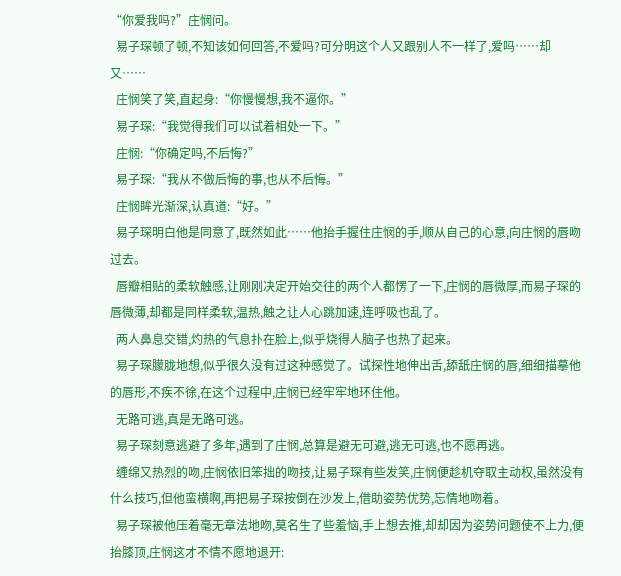“你爱我吗?”庄悯问。
  易子琛顿了顿,不知该如何回答,不爱吗?可分明这个人又跟别人不一样了,爱吗……却又……
  庄悯笑了笑,直起身:“你慢慢想,我不逼你。”
  易子琛:“我觉得我们可以试着相处一下。”
  庄悯:“你确定吗,不后悔?”
  易子琛:“我从不做后悔的事,也从不后悔。”
  庄悯眸光渐深,认真道:“好。”
  易子琛明白他是同意了,既然如此……他抬手握住庄悯的手,顺从自己的心意,向庄悯的唇吻过去。
  唇瓣相贴的柔软触感,让刚刚决定开始交往的两个人都愣了一下,庄悯的唇微厚,而易子琛的唇微薄,却都是同样柔软,温热,触之让人心跳加速,连呼吸也乱了。
  两人鼻息交错,灼热的气息扑在脸上,似乎烧得人脑子也热了起来。
  易子琛朦胧地想,似乎很久没有过这种感觉了。试探性地伸出舌,舔舐庄悯的唇,细细描摹他的唇形,不疾不徐,在这个过程中,庄悯已经牢牢地环住他。
  无路可逃,真是无路可逃。
  易子琛刻意逃避了多年,遇到了庄悯,总算是避无可避,逃无可逃,也不愿再逃。
  缠绵又热烈的吻,庄悯依旧笨拙的吻技,让易子琛有些发笑,庄悯便趁机夺取主动权,虽然没有什么技巧,但他蛮横啊,再把易子琛按倒在沙发上,借助姿势优势,忘情地吻着。
  易子琛被他压着毫无章法地吻,莫名生了些羞恼,手上想去推,却却因为姿势问题使不上力,便抬膝顶,庄悯这才不情不愿地退开: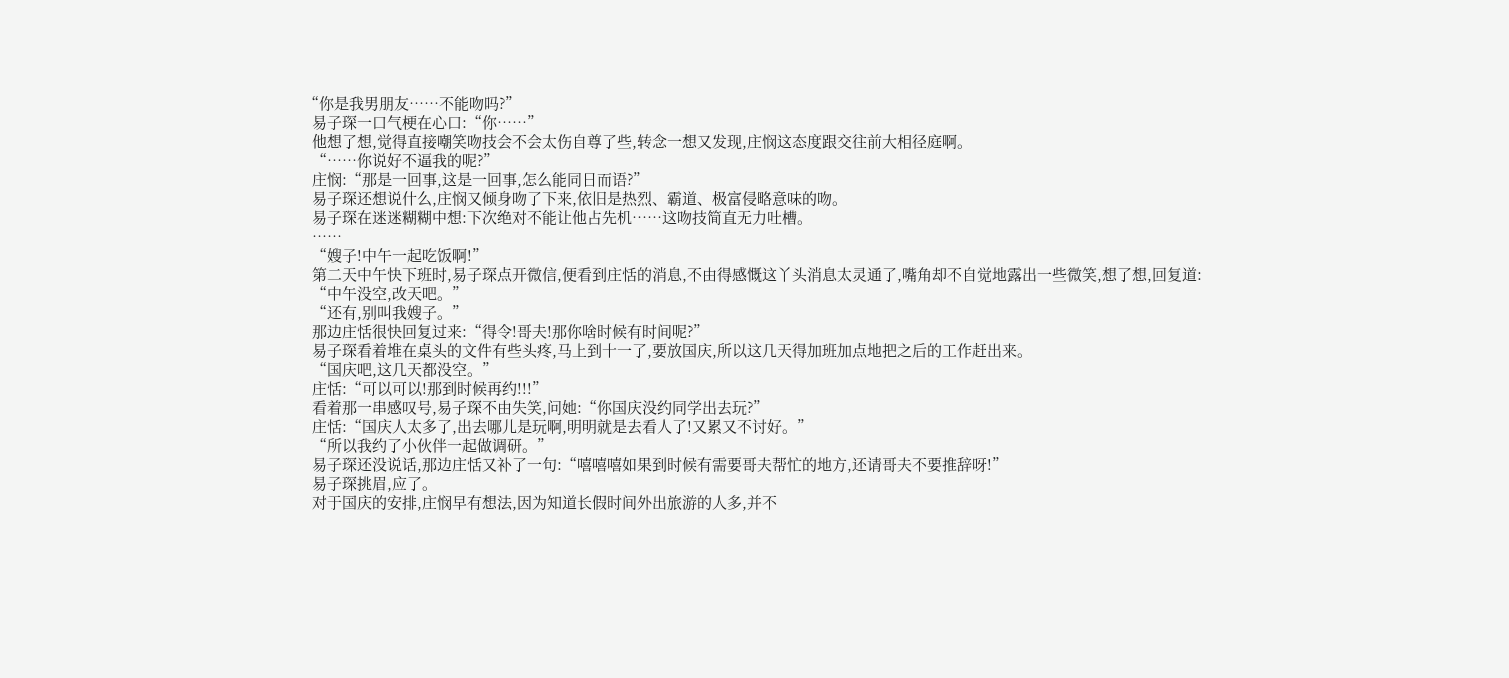“你是我男朋友……不能吻吗?”
  易子琛一口气梗在心口:“你……”
  他想了想,觉得直接嘲笑吻技会不会太伤自尊了些,转念一想又发现,庄悯这态度跟交往前大相径庭啊。
  “……你说好不逼我的呢?”
  庄悯:“那是一回事,这是一回事,怎么能同日而语?”
  易子琛还想说什么,庄悯又倾身吻了下来,依旧是热烈、霸道、极富侵略意味的吻。
  易子琛在迷迷糊糊中想:下次绝对不能让他占先机……这吻技简直无力吐槽。
  ……
  “嫂子!中午一起吃饭啊!”
  第二天中午快下班时,易子琛点开微信,便看到庄恬的消息,不由得感慨这丫头消息太灵通了,嘴角却不自觉地露出一些微笑,想了想,回复道:
  “中午没空,改天吧。”
  “还有,别叫我嫂子。”
  那边庄恬很快回复过来:“得令!哥夫!那你啥时候有时间呢?”
  易子琛看着堆在桌头的文件有些头疼,马上到十一了,要放国庆,所以这几天得加班加点地把之后的工作赶出来。
  “国庆吧,这几天都没空。”
  庄恬:“可以可以!那到时候再约!!!”
  看着那一串感叹号,易子琛不由失笑,问她:“你国庆没约同学出去玩?”
  庄恬:“国庆人太多了,出去哪儿是玩啊,明明就是去看人了!又累又不讨好。”
  “所以我约了小伙伴一起做调研。”
  易子琛还没说话,那边庄恬又补了一句:“嘻嘻嘻如果到时候有需要哥夫帮忙的地方,还请哥夫不要推辞呀!”
  易子琛挑眉,应了。
  对于国庆的安排,庄悯早有想法,因为知道长假时间外出旅游的人多,并不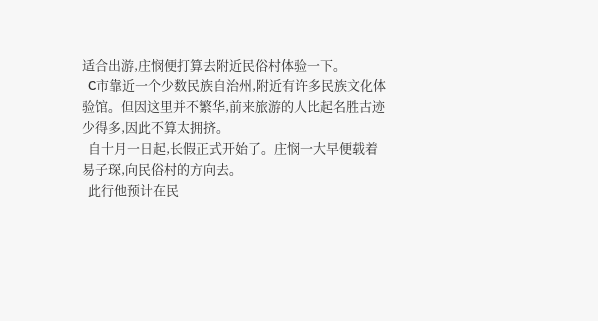适合出游,庄悯便打算去附近民俗村体验一下。
  C市靠近一个少数民族自治州,附近有许多民族文化体验馆。但因这里并不繁华,前来旅游的人比起名胜古迹少得多,因此不算太拥挤。
  自十月一日起,长假正式开始了。庄悯一大早便载着易子琛,向民俗村的方向去。
  此行他预计在民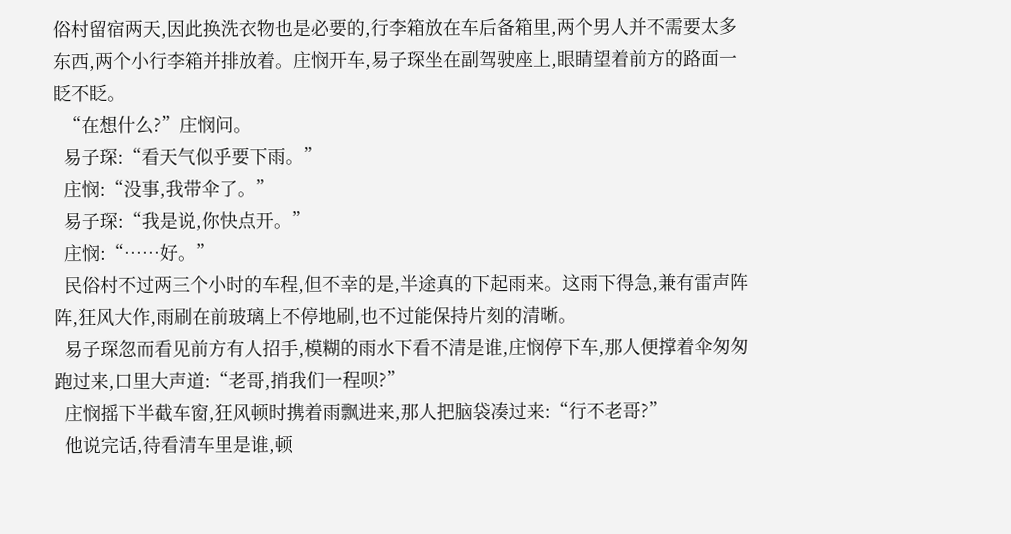俗村留宿两天,因此换洗衣物也是必要的,行李箱放在车后备箱里,两个男人并不需要太多东西,两个小行李箱并排放着。庄悯开车,易子琛坐在副驾驶座上,眼睛望着前方的路面一眨不眨。
  “在想什么?”庄悯问。
  易子琛:“看天气似乎要下雨。”
  庄悯:“没事,我带伞了。”
  易子琛:“我是说,你快点开。”
  庄悯:“……好。”
  民俗村不过两三个小时的车程,但不幸的是,半途真的下起雨来。这雨下得急,兼有雷声阵阵,狂风大作,雨刷在前玻璃上不停地刷,也不过能保持片刻的清晰。
  易子琛忽而看见前方有人招手,模糊的雨水下看不清是谁,庄悯停下车,那人便撑着伞匆匆跑过来,口里大声道:“老哥,捎我们一程呗?”
  庄悯摇下半截车窗,狂风顿时携着雨飘进来,那人把脑袋凑过来:“行不老哥?”
  他说完话,待看清车里是谁,顿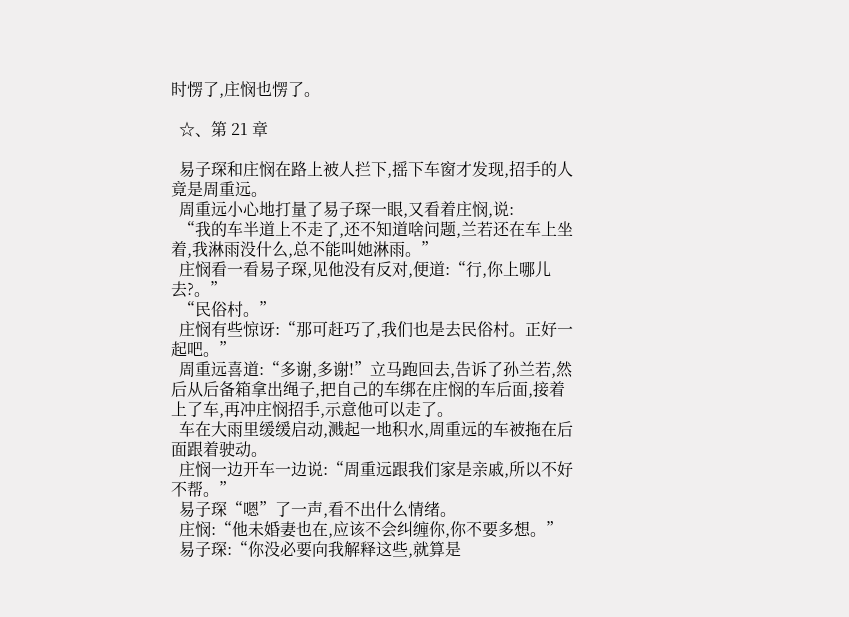时愣了,庄悯也愣了。

  ☆、第 21 章

  易子琛和庄悯在路上被人拦下,摇下车窗才发现,招手的人竟是周重远。
  周重远小心地打量了易子琛一眼,又看着庄悯,说:
  “我的车半道上不走了,还不知道啥问题,兰若还在车上坐着,我淋雨没什么,总不能叫她淋雨。”
  庄悯看一看易子琛,见他没有反对,便道:“行,你上哪儿去?。”
  “民俗村。”
  庄悯有些惊讶:“那可赶巧了,我们也是去民俗村。正好一起吧。”
  周重远喜道:“多谢,多谢!”立马跑回去,告诉了孙兰若,然后从后备箱拿出绳子,把自己的车绑在庄悯的车后面,接着上了车,再冲庄悯招手,示意他可以走了。
  车在大雨里缓缓启动,溅起一地积水,周重远的车被拖在后面跟着驶动。
  庄悯一边开车一边说:“周重远跟我们家是亲戚,所以不好不帮。”
  易子琛“嗯”了一声,看不出什么情绪。
  庄悯:“他未婚妻也在,应该不会纠缠你,你不要多想。”
  易子琛:“你没必要向我解释这些,就算是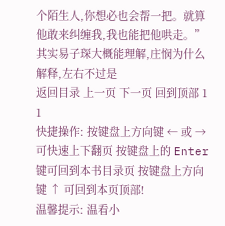个陌生人,你想必也会帮一把。就算他敢来纠缠我,我也能把他哄走。”其实易子琛大概能理解,庄悯为什么解释,左右不过是
返回目录 上一页 下一页 回到顶部 1 1
快捷操作: 按键盘上方向键 ← 或 → 可快速上下翻页 按键盘上的 Enter 键可回到本书目录页 按键盘上方向键 ↑ 可回到本页顶部!
温馨提示: 温看小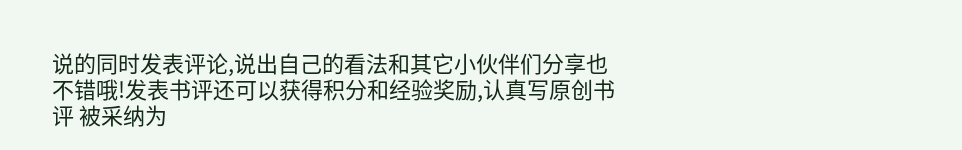说的同时发表评论,说出自己的看法和其它小伙伴们分享也不错哦!发表书评还可以获得积分和经验奖励,认真写原创书评 被采纳为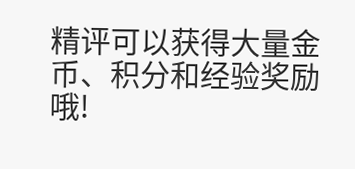精评可以获得大量金币、积分和经验奖励哦!